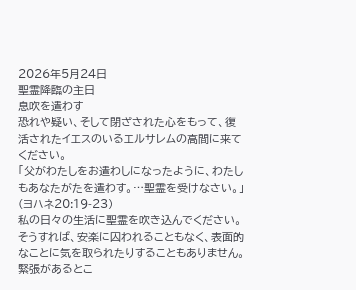2026年5月24日
聖霊降臨の主日
息吹を遣わす
恐れや疑い、そして閉ざされた心をもって、復活されたイエスのいるエルサレムの高間に来てください。
「父がわたしをお遣わしになったように、わたしもあなたがたを遣わす。…聖霊を受けなさい。」(ヨハネ20:19-23)
私の日々の生活に聖霊を吹き込んでください。そうすれば、安楽に囚われることもなく、表面的なことに気を取られたりすることもありません。緊張があるとこ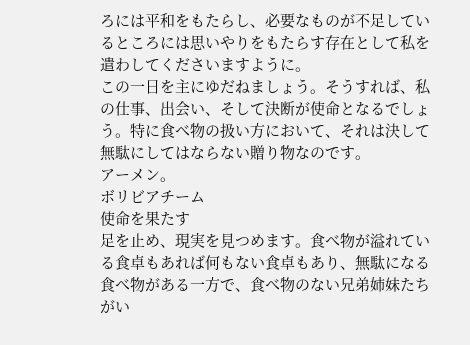ろには平和をもたらし、必要なものが不足しているところには思いやりをもたらす存在として私を遣わしてくださいますように。
この一日を主にゆだねましょう。そうすれば、私の仕事、出会い、そして決断が使命となるでしょう。特に食べ物の扱い方において、それは決して無駄にしてはならない贈り物なのです。
アーメン。
ボリビアチーム
使命を果たす
足を止め、現実を見つめます。食べ物が溢れている食卓もあれば何もない食卓もあり、無駄になる食べ物がある一方で、食べ物のない兄弟姉妹たちがい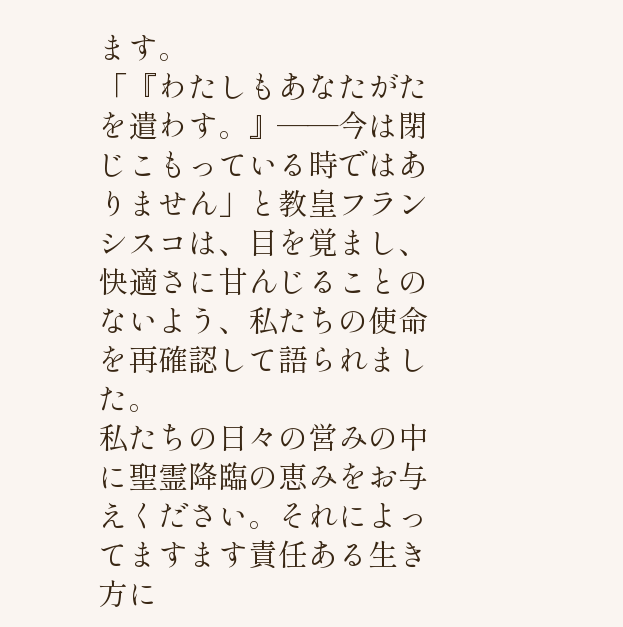ます。
「『わたしもあなたがたを遣わす。』――今は閉じこもっている時ではありません」と教皇フランシスコは、目を覚まし、快適さに甘んじることのないよう、私たちの使命を再確認して語られました。
私たちの日々の営みの中に聖霊降臨の恵みをお与えください。それによってますます責任ある生き方に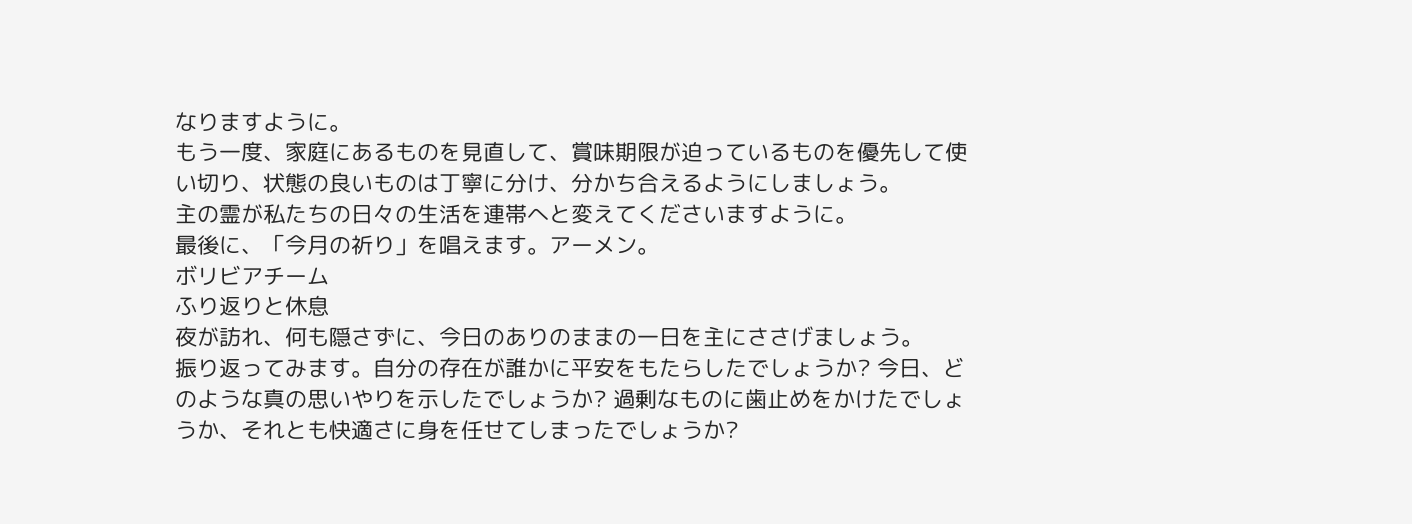なりますように。
もう一度、家庭にあるものを見直して、賞味期限が迫っているものを優先して使い切り、状態の良いものは丁寧に分け、分かち合えるようにしましょう。
主の霊が私たちの日々の生活を連帯へと変えてくださいますように。
最後に、「今月の祈り」を唱えます。アーメン。
ボリビアチーム
ふり返りと休息
夜が訪れ、何も隠さずに、今日のありのままの一日を主にささげましょう。
振り返ってみます。自分の存在が誰かに平安をもたらしたでしょうか? 今日、どのような真の思いやりを示したでしょうか? 過剰なものに歯止めをかけたでしょうか、それとも快適さに身を任せてしまったでしょうか?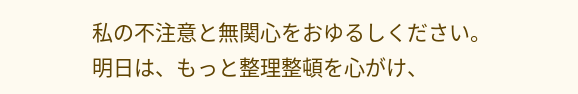私の不注意と無関心をおゆるしください。
明日は、もっと整理整頓を心がけ、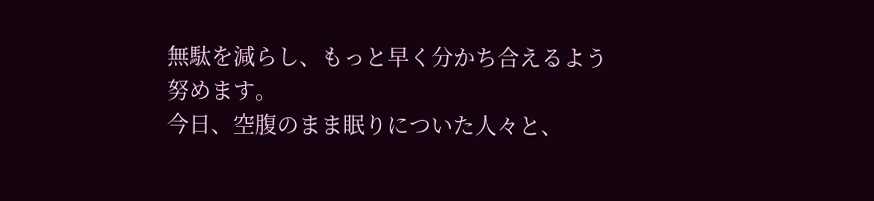無駄を減らし、もっと早く分かち合えるよう努めます。
今日、空腹のまま眠りについた人々と、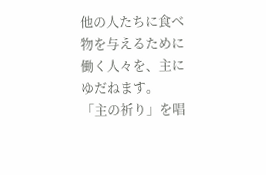他の人たちに食べ物を与えるために働く人々を、主にゆだねます。
「主の祈り」を唱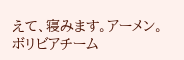えて、寝みます。アーメン。
ボリビアチーム